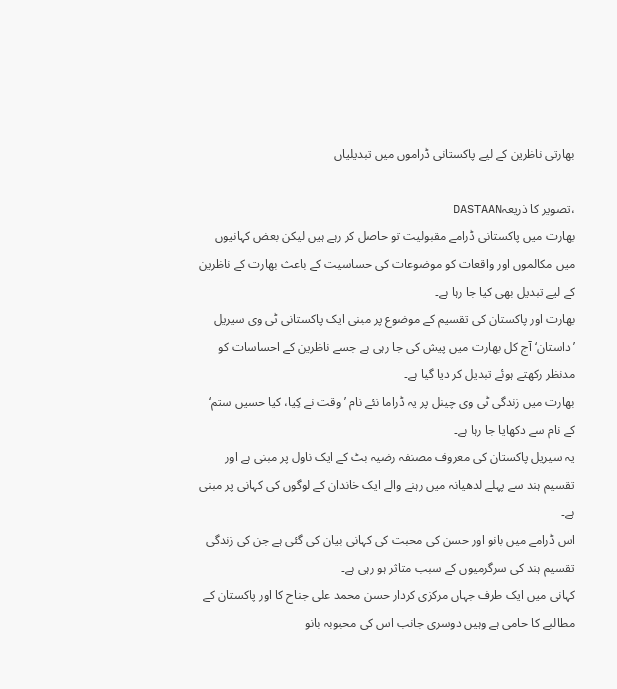بھارتی ناظرین کے لیے پاکستانی ڈراموں میں تبدیلیاں

،تصویر کا ذریعہDASTAAN
بھارت میں پاکستانی ڈرامے مقبولیت تو حاصل کر رہے ہیں لیکن بعض کہانیوں میں مکالموں اور واقعات کو موضوعات کی حساسیت کے باعث بھارت کے ناظرین کے لیے تبدیل بھی کیا جا رہا ہے۔
بھارت اور پاکستان کی تقسیم کے موضوع پر مبنی ایک پاکستانی ٹی وی سیریل ’داستان‘ آج کل بھارت میں پیش کی جا رہی ہے جسے ناظرین کے احساسات کو مدنظر رکھتے ہوئے تبدیل کر دیا گیا ہے۔
بھارت میں زندگی ٹی وی چینل پر یہ ڈراما نئے نام ’وقت نے کِیا، کیا حسیں ستم‘ کے نام سے دکھایا جا رہا ہے۔
یہ سیریل پاکستان کی معروف مصنفہ رضیہ بٹ کے ایک ناول پر مبنی ہے اور تقسیم ہند سے پہلے لدھیانہ میں رہنے والے ایک خاندان کے لوگوں کی کہانی پر مبنی ہے۔
اس ڈرامے میں بانو اور حسن کی محبت کی کہانی بیان کی گئی ہے جن کی زندگی تقسیم ہند کی سرگرمیوں کے سبب متاثر ہو رہی ہے۔
کہانی میں ایک طرف جہاں مرکزی کردار حسن محمد علی جناح کا اور پاکستان کے مطالبے کا حامی ہے وہیں دوسری جانب اس کی محبوبہ بانو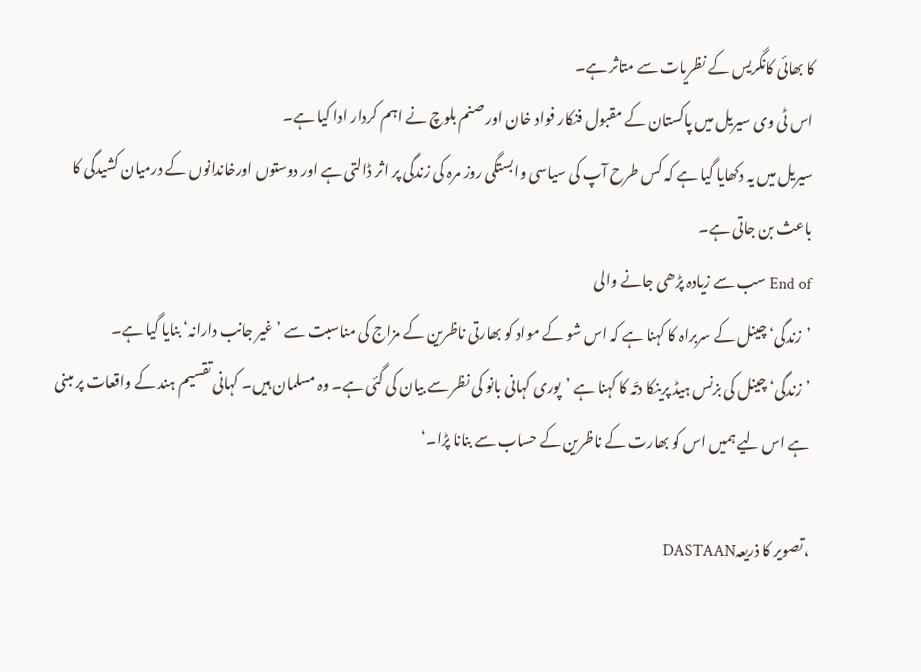کا بھائی کانگریس کے نظریات سے متاثر ہے۔
اس ٹی وی سیریل میں پاکستان کے مقبول فنکار فواد خان اور صنم بلوچ نے اہم کردار ادا کیا ہے۔
سیریل میں یہ دکھایا گیا ہے کہ کس طرح آپ کی سیاسی وابستگی روز مرہ کی زندگی پر اثر ڈالتی ہے اور دوستوں اورخاندانوں کے درمیان کشیدگی کا باعث بن جاتی ہے۔
End of سب سے زیادہ پڑھی جانے والی
’زندگی‘ چینل کے سربراہ کا کہنا ہے کہ اس شو کے مواد کو بھارتی ناظرین کے مزاج کی مناسبت سے ’غیر جانب دارانہ‘ بنایا گیا ہے۔
’زندگی‘ چینل کی بزنس ہیڈ پرینکا دتّہ کا کہنا ہے ’پوری کہانی بانو کی نظر سے بیان کی گئی ہے۔ وہ مسلمان ہیں۔ کہانی تقسیم ہند کے واقعات پر مبنی ہے اس لیے ہمیں اس کو بھارت کے ناظرین کے حساب سے بنانا پڑا۔‘

،تصویر کا ذریعہDASTAAN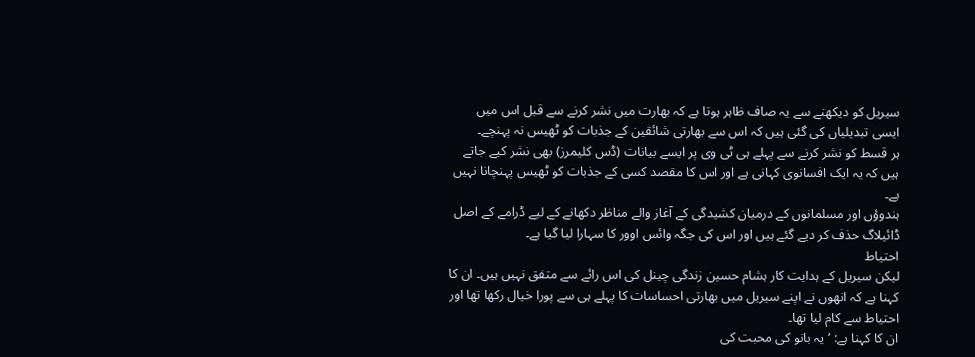سیریل کو دیکھنے سے یہ صاف ظاہر ہوتا ہے کہ بھارت میں نشر کرنے سے قبل اس میں ایسی تبدیلیاں کی گئی ہیں کہ اس سے بھارتی شائقین کے جذبات کو ٹھیس نہ پہنچے۔
ہر قسط کو نشر کرنے سے پہلے ہی ٹی وی پر ایسے بیانات (ڈس کلیمرز) بھی نشر کیے جاتے ہیں کہ یہ ایک افسانوی کہانی ہے اور اس کا مقصد کسی کے جذبات کو ٹھیس پہنچانا نہیں ہے۔
ہندوؤں اور مسلمانوں کے درمیان کشیدگی کے آغاز والے مناظر دکھانے کے لیے ڈرامے کے اصل ڈائیلاگ حذف کر دیے گئے ہیں اور اس کی جگہ وائس اوور کا سہارا لیا گیا ہے۔
احتیاط
لیکن سیریل کے ہدایت کار ہشام حسین زندگی چینل کی اس رائے سے متفق نہیں ہیں۔ ان کا کہنا ہے کہ انھوں نے اپنے سیریل میں بھارتی احساسات کا پہلے ہی سے پورا خیال رکھا تھا اور احتیاط سے کام لیا تھا۔
ان کا کہنا ہے: ’یہ بانو کی محبت کی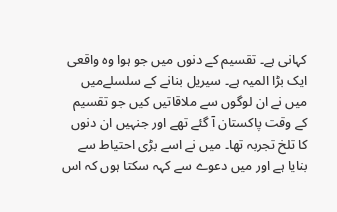کہانی ہے۔ تقسیم کے دنوں میں جو ہوا وہ واقعی ایک بڑا المیہ ہے۔ سیریل بنانے کے سلسلےمیں میں نے ان لوگوں سے ملاقاتیں کیں جو تقسیم کے وقت پاکستان آ گئے تھے اور جنہیں ان دنوں کا تلخ تجربہ تھا۔ میں نے اسے بڑی احتیاط سے بنایا ہے اور میں دعوے سے کہہ سکتا ہوں کہ اس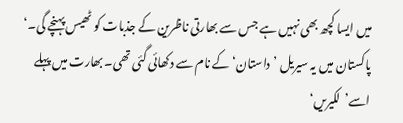میں ایسا کچھ بھی نہیں ہے جس سے بھارتی ناظرین کے جذبات کو ٹھیس پہنچے گی۔‘
پاکستان میں یہ سیریل ’داستان‘ کے نام سے دکھائی گئی تھی۔ بھارت میں پہلے اسے’لکیریں‘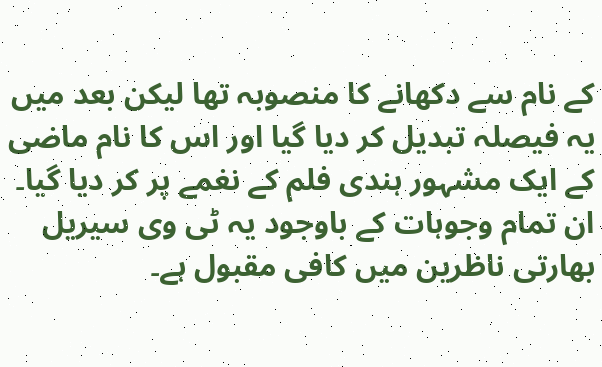کے نام سے دکھانے کا منصوبہ تھا لیکن بعد میں یہ فیصلہ تبدیل کر دیا گیا اور اس کا نام ماضی کے ایک مشہور ہندی فلم کے نغمے پر کر دیا گیا۔
ان تمام وجوہات کے باوجود یہ ٹی وی سیریل بھارتی ناظرین میں کافی مقبول ہے۔